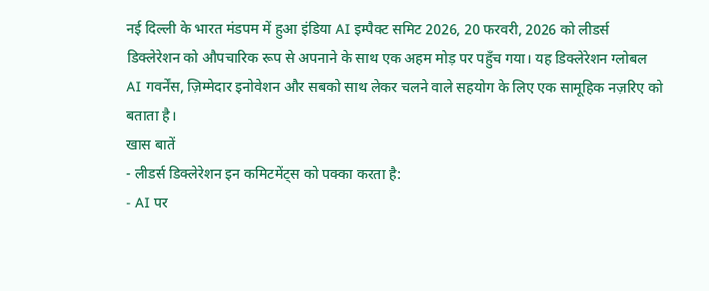नई दिल्ली के भारत मंडपम में हुआ इंडिया AI इम्पैक्ट समिट 2026, 20 फरवरी, 2026 को लीडर्स डिक्लेरेशन को औपचारिक रूप से अपनाने के साथ एक अहम मोड़ पर पहुँच गया। यह डिक्लेरेशन ग्लोबल AI गवर्नेंस, ज़िम्मेदार इनोवेशन और सबको साथ लेकर चलने वाले सहयोग के लिए एक सामूहिक नज़रिए को बताता है।
खास बातें
- लीडर्स डिक्लेरेशन इन कमिटमेंट्स को पक्का करता है:
- AI पर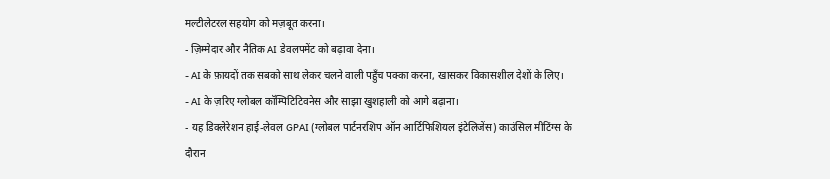मल्टीलेटरल सहयोग को मज़बूत करना।
- ज़िम्मेदार और नैतिक AI डेवलपमेंट को बढ़ावा देना।
- AI के फ़ायदों तक सबको साथ लेकर चलने वाली पहुँच पक्का करना, खासकर विकासशील देशों के लिए।
- AI के ज़रिए ग्लोबल कॉम्पिटिटिवनेस और साझा खुशहाली को आगे बढ़ाना।
- यह डिक्लेरेशन हाई-लेवल GPAI (ग्लोबल पार्टनरशिप ऑन आर्टिफिशियल इंटेलिजेंस) काउंसिल मीटिंग्स के दौरान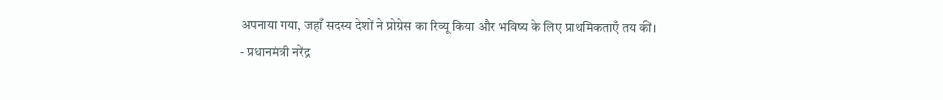अपनाया गया, जहाँ सदस्य देशों ने प्रोग्रेस का रिव्यू किया और भविष्य के लिए प्राथमिकताएँ तय कीं।
- प्रधानमंत्री नरेंद्र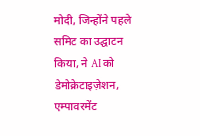मोदी, जिन्होंने पहले समिट का उद्घाटन किया, ने AI को डेमोक्रेटाइज़ेशन, एम्पावरमेंट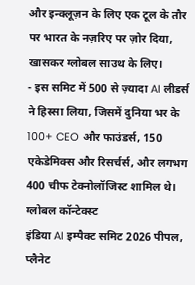और इन्क्लूज़न के लिए एक टूल के तौर पर भारत के नज़रिए पर ज़ोर दिया, खासकर ग्लोबल साउथ के लिए।
- इस समिट में 500 से ज़्यादा AI लीडर्स ने हिस्सा लिया, जिसमें दुनिया भर के 100+ CEO और फाउंडर्स, 150 एकेडेमिक्स और रिसर्चर्स, और लगभग 400 चीफ टेक्नोलॉजिस्ट शामिल थे।
ग्लोबल कॉन्टेक्स्ट
इंडिया AI इम्पैक्ट समिट 2026 पीपल, प्लैनेट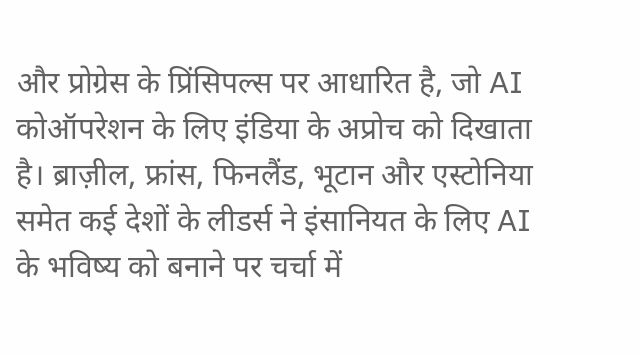और प्रोग्रेस के प्रिंसिपल्स पर आधारित है, जो AI कोऑपरेशन के लिए इंडिया के अप्रोच को दिखाता है। ब्राज़ील, फ्रांस, फिनलैंड, भूटान और एस्टोनिया समेत कई देशों के लीडर्स ने इंसानियत के लिए AI के भविष्य को बनाने पर चर्चा में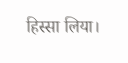हिस्सा लिया।